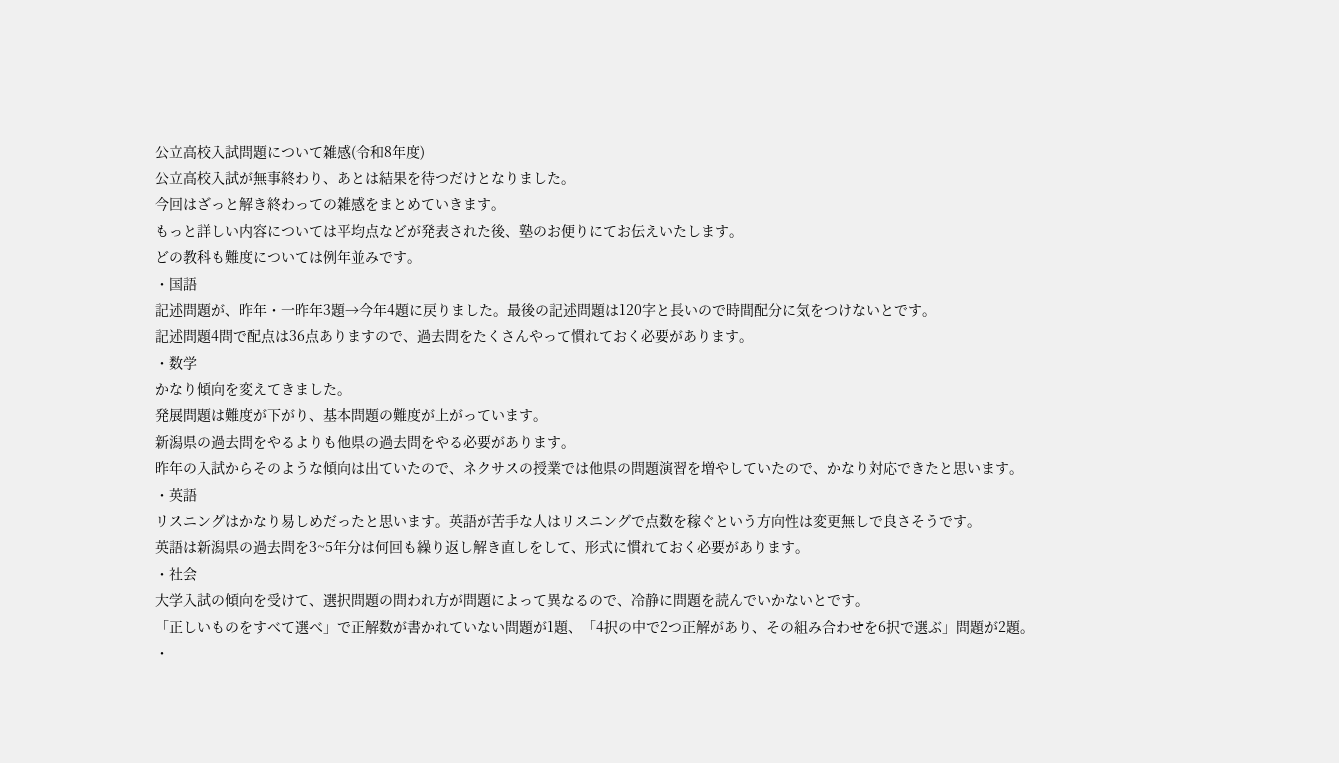公立高校入試問題について雑感(令和8年度)
公立高校入試が無事終わり、あとは結果を待つだけとなりました。
今回はざっと解き終わっての雑感をまとめていきます。
もっと詳しい内容については平均点などが発表された後、塾のお便りにてお伝えいたします。
どの教科も難度については例年並みです。
・国語
記述問題が、昨年・一昨年3題→今年4題に戻りました。最後の記述問題は120字と長いので時間配分に気をつけないとです。
記述問題4問で配点は36点ありますので、過去問をたくさんやって慣れておく必要があります。
・数学
かなり傾向を変えてきました。
発展問題は難度が下がり、基本問題の難度が上がっています。
新潟県の過去問をやるよりも他県の過去問をやる必要があります。
昨年の入試からそのような傾向は出ていたので、ネクサスの授業では他県の問題演習を増やしていたので、かなり対応できたと思います。
・英語
リスニングはかなり易しめだったと思います。英語が苦手な人はリスニングで点数を稼ぐという方向性は変更無しで良さそうです。
英語は新潟県の過去問を3~5年分は何回も繰り返し解き直しをして、形式に慣れておく必要があります。
・社会
大学入試の傾向を受けて、選択問題の問われ方が問題によって異なるので、冷静に問題を読んでいかないとです。
「正しいものをすべて選べ」で正解数が書かれていない問題が1題、「4択の中で2つ正解があり、その組み合わせを6択で選ぶ」問題が2題。
・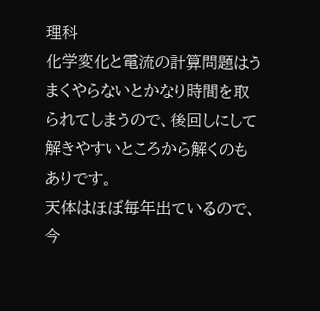理科
化学変化と電流の計算問題はうまくやらないとかなり時間を取られてしまうので、後回しにして解きやすいところから解くのもありです。
天体はほぼ毎年出ているので、今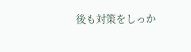後も対策をしっか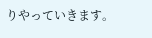りやっていきます。